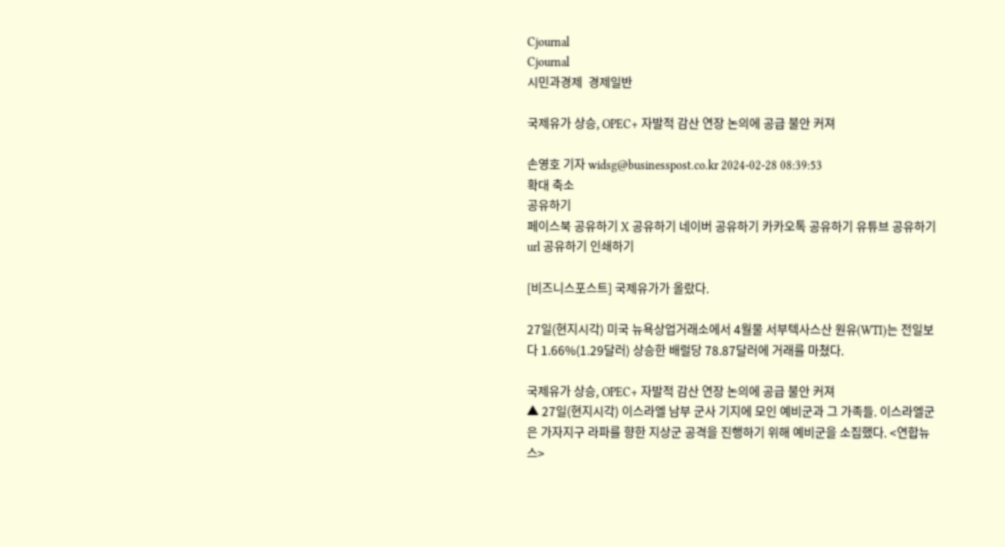Cjournal
Cjournal
시민과경제  경제일반

국제유가 상승, OPEC+ 자발적 감산 연장 논의에 공급 불안 커져

손영호 기자 widsg@businesspost.co.kr 2024-02-28 08:39:53
확대 축소
공유하기
페이스북 공유하기 X 공유하기 네이버 공유하기 카카오톡 공유하기 유튜브 공유하기 url 공유하기 인쇄하기

[비즈니스포스트] 국제유가가 올랐다.

27일(현지시각) 미국 뉴욕상업거래소에서 4월물 서부텍사스산 원유(WTI)는 전일보다 1.66%(1.29달러) 상승한 배럴당 78.87달러에 거래를 마쳤다.

국제유가 상승, OPEC+ 자발적 감산 연장 논의에 공급 불안 커져
▲ 27일(현지시각) 이스라엘 남부 군사 기지에 모인 예비군과 그 가족들. 이스라엘군은 가자지구 라파를 향한 지상군 공격을 진행하기 위해 예비군을 소집했다. <연합뉴스>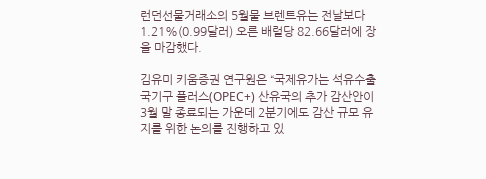런던선물거래소의 5월물 브렌트유는 전날보다 1.21%(0.99달러) 오른 배럴당 82.66달러에 장을 마감했다.

김유미 키움증권 연구원은 “국제유가는 석유수출국기구 플러스(OPEC+) 산유국의 추가 감산안이 3월 말 종료되는 가운데 2분기에도 감산 규모 유지를 위한 논의를 진행하고 있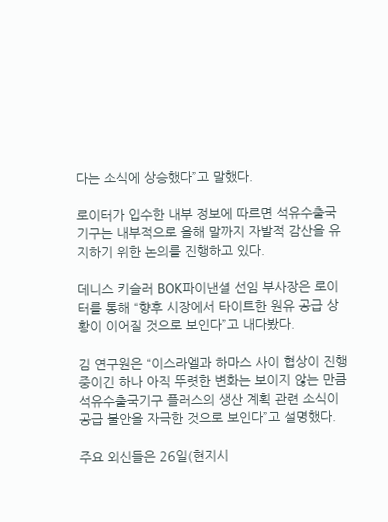다는 소식에 상승했다”고 말했다.

로이터가 입수한 내부 정보에 따르면 석유수출국기구는 내부적으로 올해 말까지 자발적 감산을 유지하기 위한 논의를 진행하고 있다.

데니스 키슬러 BOK파이낸셜 선임 부사장은 로이터를 통해 “향후 시장에서 타이트한 원유 공급 상황이 이어질 것으로 보인다”고 내다봤다.

김 연구원은 “이스라엘과 하마스 사이 협상이 진행중이긴 하나 아직 뚜렷한 변화는 보이지 않는 만큼 석유수출국기구 플러스의 생산 계획 관련 소식이 공급 불안을 자극한 것으로 보인다”고 설명했다.

주요 외신들은 26일(현지시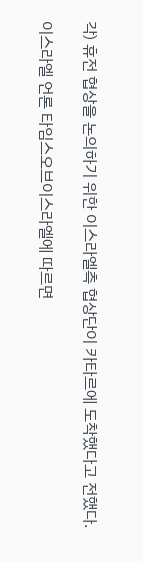각) 휴전 협상을 논의하기 위한 이스라엘측 협상단이 카타르에 도착했다고 전했다.

이스라엘 언론 타임스오브이스라엘에 따르면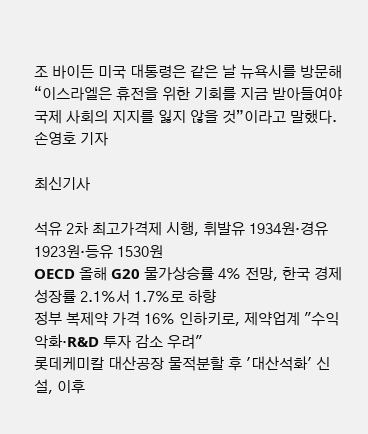조 바이든 미국 대통령은 같은 날 뉴욕시를 방문해 “이스라엘은 휴전을 위한 기회를 지금 받아들여야 국제 사회의 지지를 잃지 않을 것”이라고 말했다. 손영호 기자

최신기사

석유 2차 최고가격제 시행, 휘발유 1934원·경유 1923원·등유 1530원
OECD 올해 G20 물가상승률 4% 전망, 한국 경제성장률 2.1%서 1.7%로 하향
정부 복제약 가격 16% 인하키로, 제약업계 "수익 악화·R&D 투자 감소 우려"
롯데케미칼 대산공장 물적분할 후 '대산석화' 신설, 이후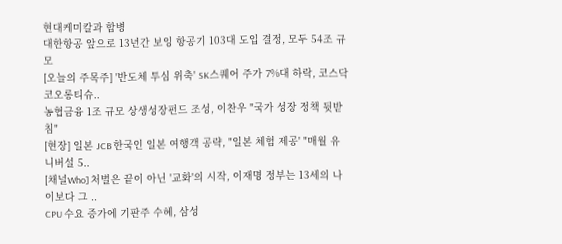현대케미칼과 합병
대한항공 앞으로 13년간 보잉 항공기 103대 도입 결정, 모두 54조 규모
[오늘의 주목주] '반도체 투심 위축' SK스퀘어 주가 7%대 하락, 코스닥 코오롱티슈..
농협금융 1조 규모 상생성장펀드 조성, 이찬우 "국가 성장 정책 뒷받침"
[현장] 일본 JCB 한국인 일본 여행객 공략, "일본 체험 제공' "매월 유니버설 5..
[채널Who] 처벌은 끝이 아닌 '교화'의 시작, 이재명 정부는 13세의 나이보다 그 ..
CPU 수요 증가에 기판주 수혜, 삼성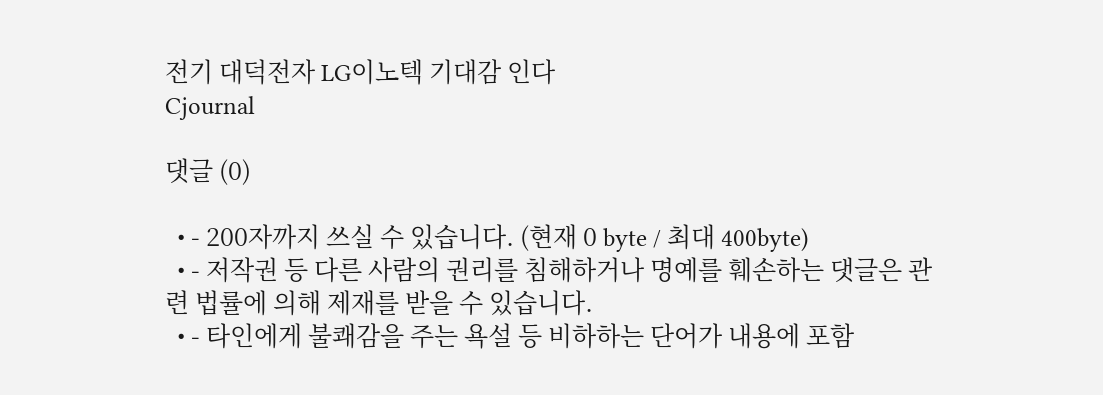전기 대덕전자 LG이노텍 기대감 인다
Cjournal

댓글 (0)

  • - 200자까지 쓰실 수 있습니다. (현재 0 byte / 최대 400byte)
  • - 저작권 등 다른 사람의 권리를 침해하거나 명예를 훼손하는 댓글은 관련 법률에 의해 제재를 받을 수 있습니다.
  • - 타인에게 불쾌감을 주는 욕설 등 비하하는 단어가 내용에 포함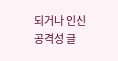되거나 인신공격성 글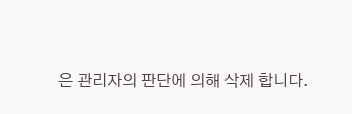은 관리자의 판단에 의해 삭제 합니다.